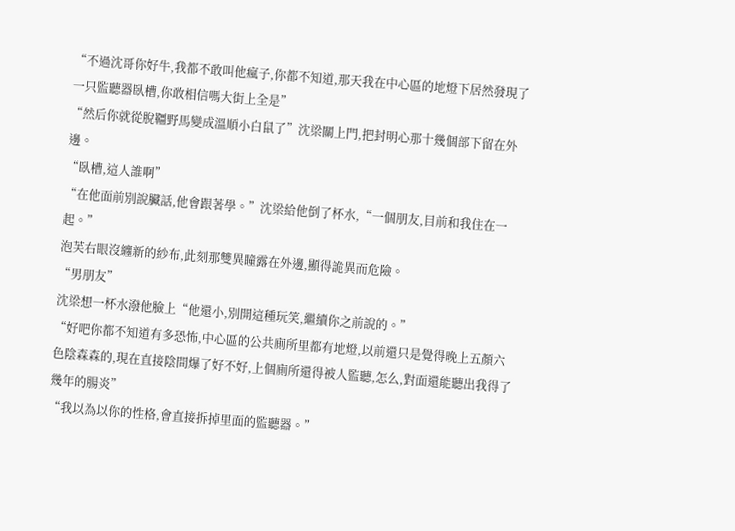“不過沈哥你好牛,我都不敢叫他瘋子,你都不知道,那天我在中心區的地燈下居然發現了一只監聽器臥槽,你敢相信嗎大街上全是”
“然后你就從脫韁野馬變成溫順小白鼠了”沈梁關上門,把封明心那十幾個部下留在外邊。
“臥槽,這人誰啊”
“在他面前別說臟話,他會跟著學。”沈梁給他倒了杯水,“一個朋友,目前和我住在一起。”
泡芙右眼沒纏新的紗布,此刻那雙異瞳露在外邊,顯得詭異而危險。
“男朋友”
沈梁想一杯水潑他臉上“他還小,別開這種玩笑,繼續你之前說的。”
“好吧你都不知道有多恐怖,中心區的公共廁所里都有地燈,以前還只是覺得晚上五顏六色陰森森的,現在直接陰間爆了好不好,上個廁所還得被人監聽,怎么,對面還能聽出我得了幾年的腸炎”
“我以為以你的性格,會直接拆掉里面的監聽器。”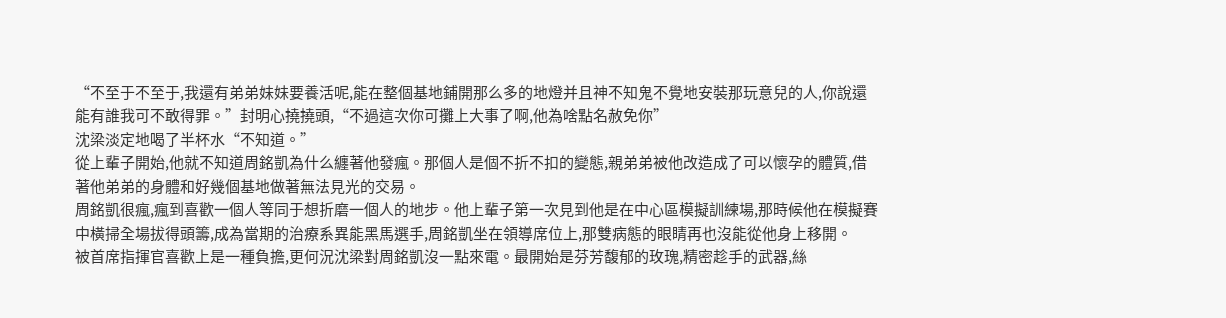“不至于不至于,我還有弟弟妹妹要養活呢,能在整個基地鋪開那么多的地燈并且神不知鬼不覺地安裝那玩意兒的人,你說還能有誰我可不敢得罪。”封明心撓撓頭,“不過這次你可攤上大事了啊,他為啥點名赦免你”
沈梁淡定地喝了半杯水“不知道。”
從上輩子開始,他就不知道周銘凱為什么纏著他發瘋。那個人是個不折不扣的變態,親弟弟被他改造成了可以懷孕的體質,借著他弟弟的身體和好幾個基地做著無法見光的交易。
周銘凱很瘋,瘋到喜歡一個人等同于想折磨一個人的地步。他上輩子第一次見到他是在中心區模擬訓練場,那時候他在模擬賽中橫掃全場拔得頭籌,成為當期的治療系異能黑馬選手,周銘凱坐在領導席位上,那雙病態的眼睛再也沒能從他身上移開。
被首席指揮官喜歡上是一種負擔,更何況沈梁對周銘凱沒一點來電。最開始是芬芳馥郁的玫瑰,精密趁手的武器,絲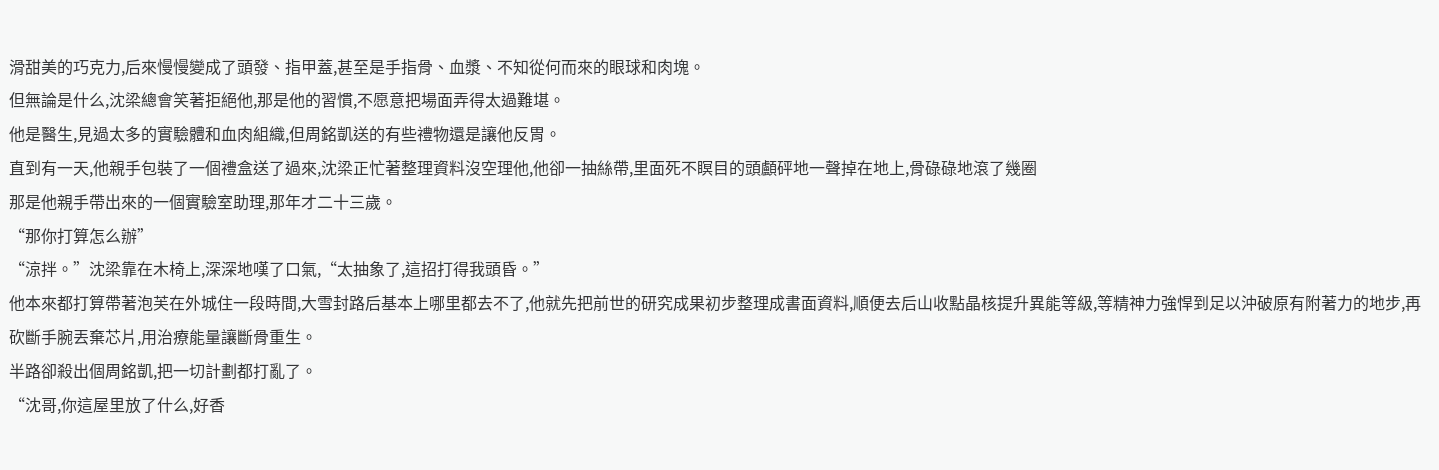滑甜美的巧克力,后來慢慢變成了頭發、指甲蓋,甚至是手指骨、血漿、不知從何而來的眼球和肉塊。
但無論是什么,沈梁總會笑著拒絕他,那是他的習慣,不愿意把場面弄得太過難堪。
他是醫生,見過太多的實驗體和血肉組織,但周銘凱送的有些禮物還是讓他反胃。
直到有一天,他親手包裝了一個禮盒送了過來,沈梁正忙著整理資料沒空理他,他卻一抽絲帶,里面死不瞑目的頭顱砰地一聲掉在地上,骨碌碌地滾了幾圈
那是他親手帶出來的一個實驗室助理,那年才二十三歲。
“那你打算怎么辦”
“涼拌。”沈梁靠在木椅上,深深地嘆了口氣,“太抽象了,這招打得我頭昏。”
他本來都打算帶著泡芙在外城住一段時間,大雪封路后基本上哪里都去不了,他就先把前世的研究成果初步整理成書面資料,順便去后山收點晶核提升異能等級,等精神力強悍到足以沖破原有附著力的地步,再砍斷手腕丟棄芯片,用治療能量讓斷骨重生。
半路卻殺出個周銘凱,把一切計劃都打亂了。
“沈哥,你這屋里放了什么,好香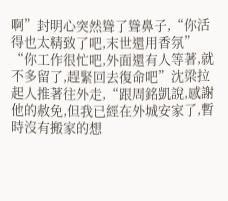啊”封明心突然聳了聳鼻子,“你活得也太精致了吧,末世還用香氛”
“你工作很忙吧,外面還有人等著,就不多留了,趕緊回去復命吧”沈梁拉起人推著往外走,“跟周銘凱說,感謝他的赦免,但我已經在外城安家了,暫時沒有搬家的想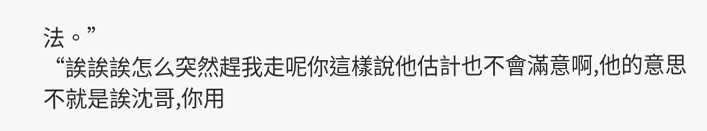法。”
“誒誒誒怎么突然趕我走呢你這樣說他估計也不會滿意啊,他的意思不就是誒沈哥,你用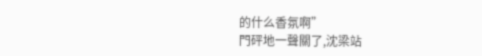的什么香氛啊”
門砰地一聲關了,沈梁站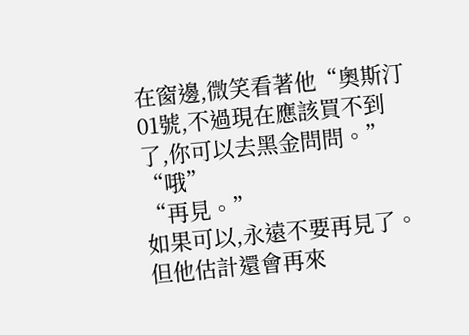在窗邊,微笑看著他“奧斯汀01號,不過現在應該買不到了,你可以去黑金問問。”
“哦”
“再見。”
如果可以,永遠不要再見了。
但他估計還會再來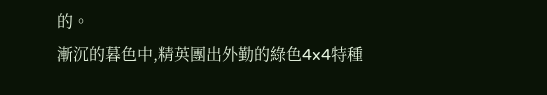的。
漸沉的暮色中,精英團出外勤的綠色4x4特種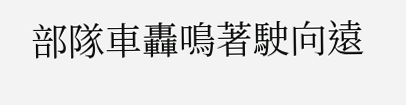部隊車轟鳴著駛向遠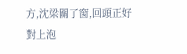方,沈梁關了窗,回頭正好對上泡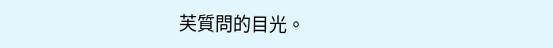芙質問的目光。